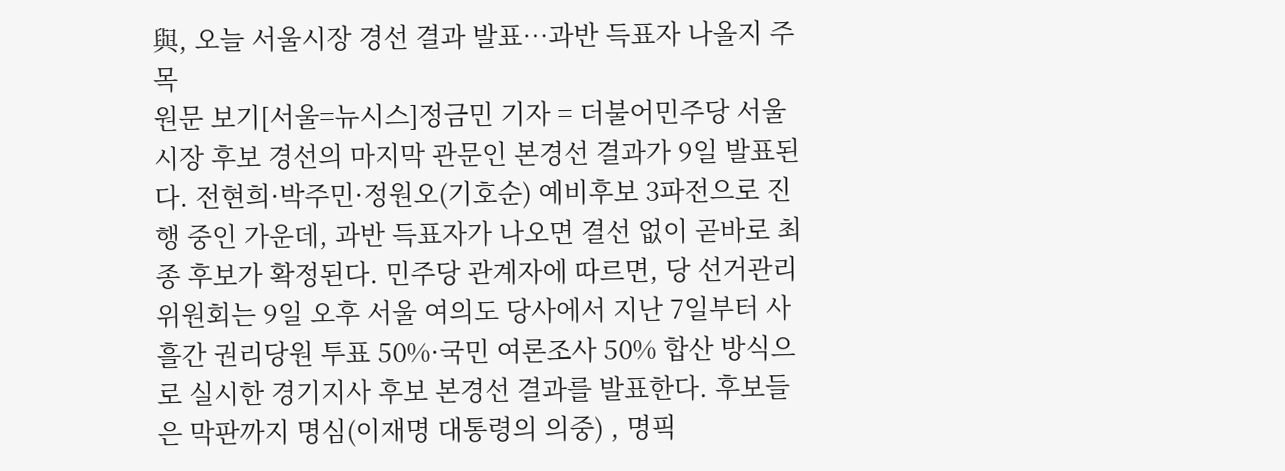與, 오늘 서울시장 경선 결과 발표…과반 득표자 나올지 주목
원문 보기[서울=뉴시스]정금민 기자 = 더불어민주당 서울시장 후보 경선의 마지막 관문인 본경선 결과가 9일 발표된다. 전현희·박주민·정원오(기호순) 예비후보 3파전으로 진행 중인 가운데, 과반 득표자가 나오면 결선 없이 곧바로 최종 후보가 확정된다. 민주당 관계자에 따르면, 당 선거관리위원회는 9일 오후 서울 여의도 당사에서 지난 7일부터 사흘간 권리당원 투표 50%·국민 여론조사 50% 합산 방식으로 실시한 경기지사 후보 본경선 결과를 발표한다. 후보들은 막판까지 명심(이재명 대통령의 의중) , 명픽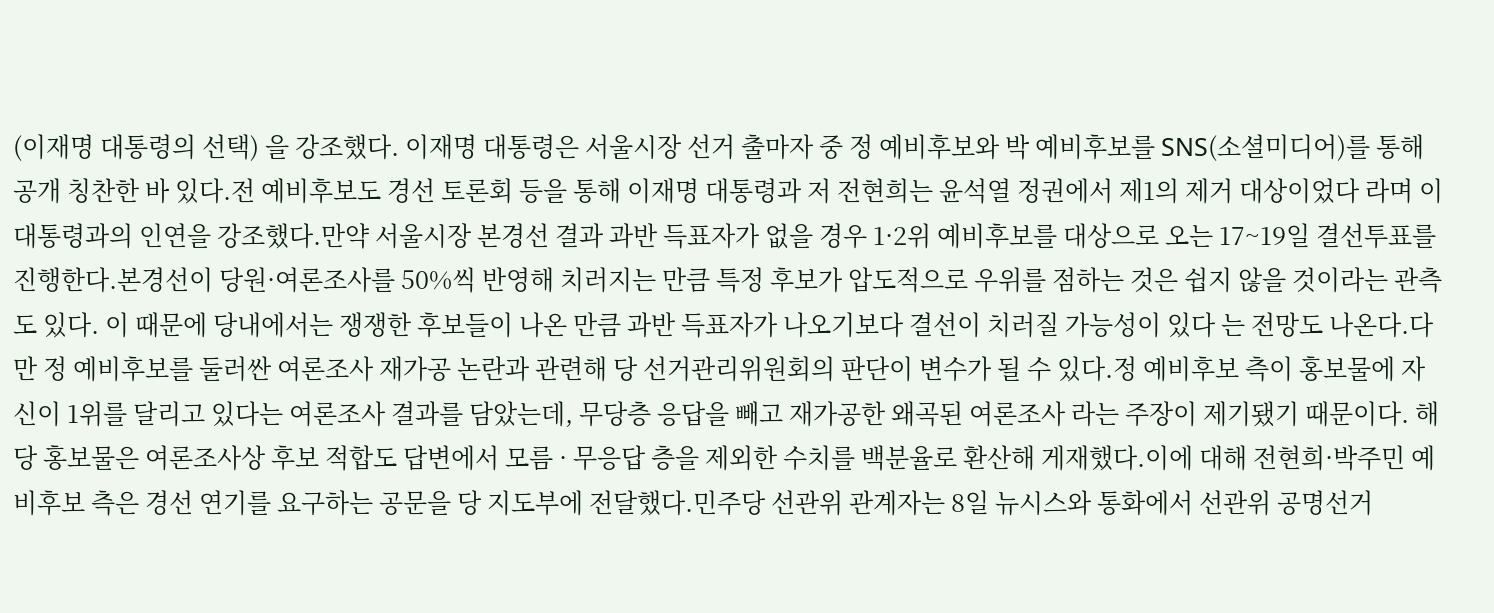(이재명 대통령의 선택) 을 강조했다. 이재명 대통령은 서울시장 선거 출마자 중 정 예비후보와 박 예비후보를 SNS(소셜미디어)를 통해 공개 칭찬한 바 있다.전 예비후보도 경선 토론회 등을 통해 이재명 대통령과 저 전현희는 윤석열 정권에서 제1의 제거 대상이었다 라며 이 대통령과의 인연을 강조했다.만약 서울시장 본경선 결과 과반 득표자가 없을 경우 1·2위 예비후보를 대상으로 오는 17~19일 결선투표를 진행한다.본경선이 당원·여론조사를 50%씩 반영해 치러지는 만큼 특정 후보가 압도적으로 우위를 점하는 것은 쉽지 않을 것이라는 관측도 있다. 이 때문에 당내에서는 쟁쟁한 후보들이 나온 만큼 과반 득표자가 나오기보다 결선이 치러질 가능성이 있다 는 전망도 나온다.다만 정 예비후보를 둘러싼 여론조사 재가공 논란과 관련해 당 선거관리위원회의 판단이 변수가 될 수 있다.정 예비후보 측이 홍보물에 자신이 1위를 달리고 있다는 여론조사 결과를 담았는데, 무당층 응답을 빼고 재가공한 왜곡된 여론조사 라는 주장이 제기됐기 때문이다. 해당 홍보물은 여론조사상 후보 적합도 답변에서 모름 · 무응답 층을 제외한 수치를 백분율로 환산해 게재했다.이에 대해 전현희·박주민 예비후보 측은 경선 연기를 요구하는 공문을 당 지도부에 전달했다.민주당 선관위 관계자는 8일 뉴시스와 통화에서 선관위 공명선거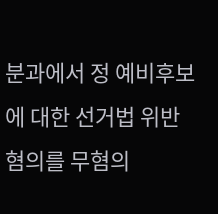분과에서 정 예비후보에 대한 선거법 위반 혐의를 무혐의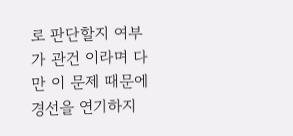로 판단할지 여부가 관건 이라며 다만 이 문제 때문에 경선을 연기하지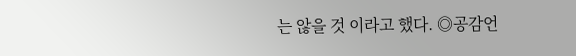는 않을 것 이라고 했다. ◎공감언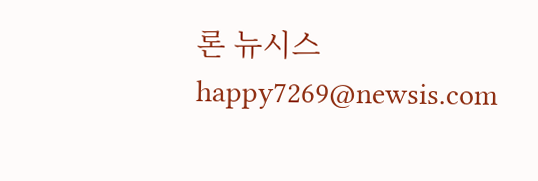론 뉴시스 happy7269@newsis.com